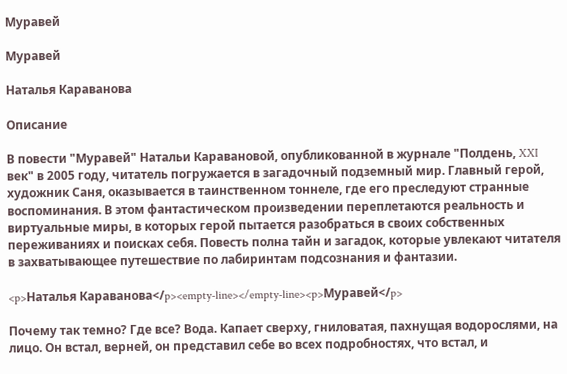Муравей

Муравей

Наталья Караванова

Описание

В повести "Муравей" Натальи Каравановой, опубликованной в журнале "Полдень, XXI век" в 2005 году, читатель погружается в загадочный подземный мир. Главный герой, художник Саня, оказывается в таинственном тоннеле, где его преследуют странные воспоминания. В этом фантастическом произведении переплетаются реальность и виртуальные миры, в которых герой пытается разобраться в своих собственных переживаниях и поисках себя. Повесть полна тайн и загадок, которые увлекают читателя в захватывающее путешествие по лабиринтам подсознания и фантазии.

<p>Наталья Караванова</p><empty-line></empty-line><p>Муравей</p>

Почему так темно? Где все? Вода. Капает сверху, гниловатая, пахнущая водорослями, на лицо. Он встал, верней, он представил себе во всех подробностях, что встал, и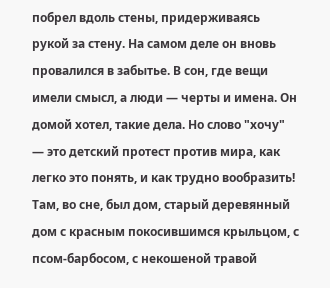побрел вдоль стены, придерживаясь рукой за стену. На самом деле он вновь провалился в забытье. В сон, где вещи имели смысл, а люди — черты и имена. Он домой хотел, такие дела. Но слово "хочу" — это детский протест против мира, как легко это понять, и как трудно вообразить! Там, во сне, был дом, старый деревянный дом с красным покосившимся крыльцом, с псом-барбосом, с некошеной травой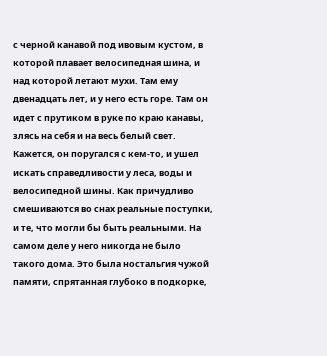с черной канавой под ивовым кустом, в которой плавает велосипедная шина, и над которой летают мухи. Там ему двенадцать лет, и у него есть горе. Там он идет с прутиком в руке по краю канавы, злясь на себя и на весь белый свет. Кажется, он поругался с кем-то, и ушел искать справедливости у леса, воды и велосипедной шины. Как причудливо смешиваются во снах реальные поступки, и те, что могли бы быть реальными. На самом деле у него никогда не было такого дома. Это была ностальгия чужой памяти, спрятанная глубоко в подкорке,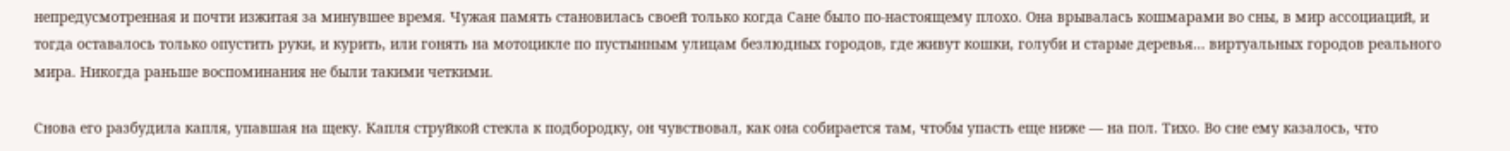непредусмотренная и почти изжитая за минувшее время. Чужая память становилась своей только когда Сане было по-настоящему плохо. Она врывалась кошмарами во сны, в мир ассоциаций, и тогда оставалось только опустить руки, и курить, или гонять на мотоцикле по пустынным улицам безлюдных городов, где живут кошки, голуби и старые деревья… виртуальных городов реального мира. Никогда раньше воспоминания не были такими четкими.

Снова его разбудила капля, упавшая на щеку. Капля струйкой стекла к подбородку, он чувствовал, как она собирается там, чтобы упасть еще ниже — на пол. Тихо. Во сне ему казалось, что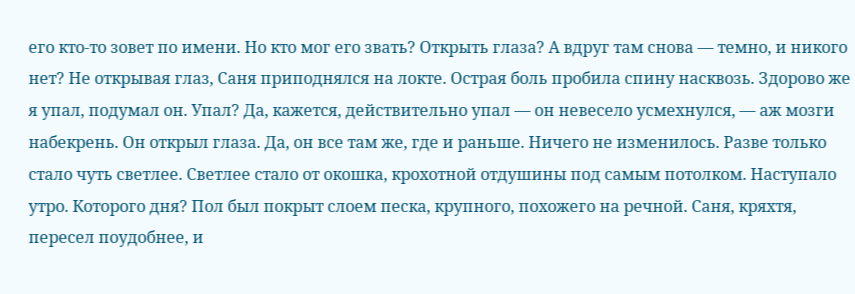его кто-то зовет по имени. Но кто мог его звать? Открыть глаза? А вдруг там снова — темно, и никого нет? Не открывая глаз, Саня приподнялся на локте. Острая боль пробила спину насквозь. Здорово же я упал, подумал он. Упал? Да, кажется, действительно упал — он невесело усмехнулся, — аж мозги набекрень. Он открыл глаза. Да, он все там же, где и раньше. Ничего не изменилось. Разве только стало чуть светлее. Светлее стало от окошка, крохотной отдушины под самым потолком. Наступало утро. Которого дня? Пол был покрыт слоем песка, крупного, похожего на речной. Саня, кряхтя, пересел поудобнее, и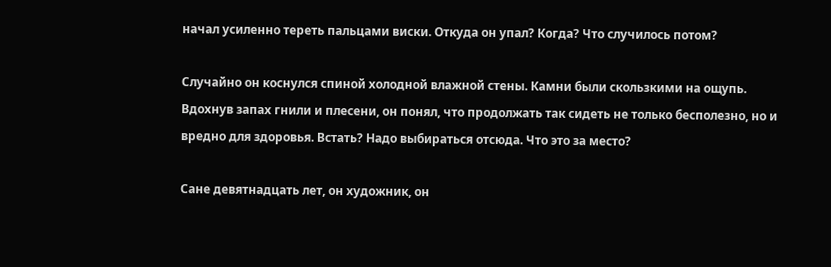начал усиленно тереть пальцами виски. Откуда он упал? Когда? Что случилось потом?

Случайно он коснулся спиной холодной влажной стены. Камни были скользкими на ощупь. Вдохнув запах гнили и плесени, он понял, что продолжать так сидеть не только бесполезно, но и вредно для здоровья. Встать? Надо выбираться отсюда. Что это за место?

Сане девятнадцать лет, он художник, он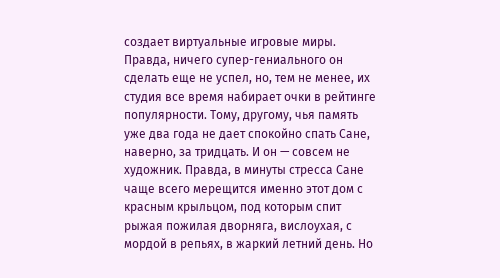создает виртуальные игровые миры. Правда, ничего супер-гениального он сделать еще не успел, но, тем не менее, их студия все время набирает очки в рейтинге популярности. Тому, другому, чья память уже два года не дает спокойно спать Сане, наверно, за тридцать. И он — совсем не художник. Правда, в минуты стресса Сане чаще всего мерещится именно этот дом с красным крыльцом, под которым спит рыжая пожилая дворняга, вислоухая, с мордой в репьях, в жаркий летний день. Но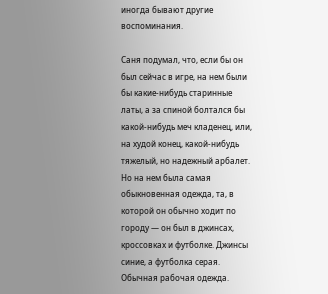иногда бывают другие воспоминания.

Саня подумал, что, если бы он был сейчас в игре, на нем были бы какие-нибудь старинные латы, а за спиной болтался бы какой-нибудь меч кладенец, или, на худой конец, какой-нибудь тяжелый, но надежный арбалет. Но на нем была самая обыкновенная одежда, та, в которой он обычно ходит по городу — он был в джинсах, кроссовках и футболке. Джинсы синие, а футболка серая. Обычная рабочая одежда.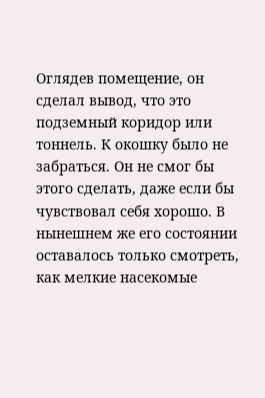Оглядев помещение, он сделал вывод, что это подземный коридор или тоннель. К окошку было не забраться. Он не смог бы этого сделать, даже если бы чувствовал себя хорошо. В нынешнем же его состоянии оставалось только смотреть, как мелкие насекомые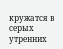кружатся в серых утренних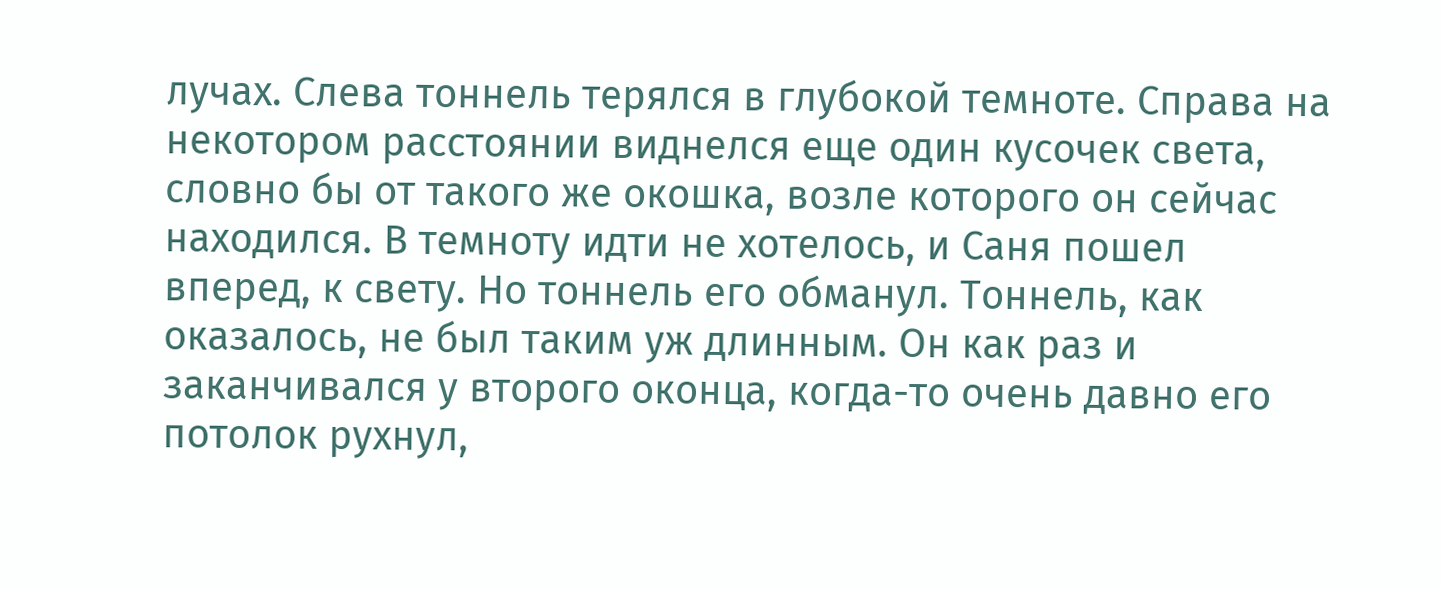лучах. Слева тоннель терялся в глубокой темноте. Справа на некотором расстоянии виднелся еще один кусочек света, словно бы от такого же окошка, возле которого он сейчас находился. В темноту идти не хотелось, и Саня пошел вперед, к свету. Но тоннель его обманул. Тоннель, как оказалось, не был таким уж длинным. Он как раз и заканчивался у второго оконца, когда-то очень давно его потолок рухнул,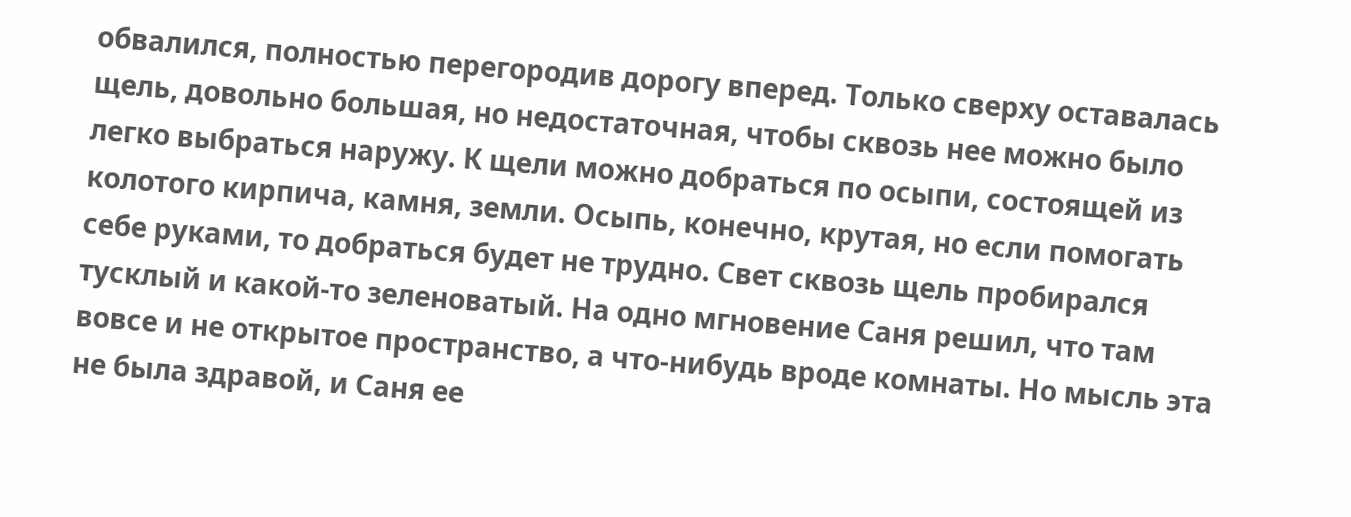обвалился, полностью перегородив дорогу вперед. Только сверху оставалась щель, довольно большая, но недостаточная, чтобы сквозь нее можно было легко выбраться наружу. К щели можно добраться по осыпи, состоящей из колотого кирпича, камня, земли. Осыпь, конечно, крутая, но если помогать себе руками, то добраться будет не трудно. Свет сквозь щель пробирался тусклый и какой-то зеленоватый. На одно мгновение Саня решил, что там вовсе и не открытое пространство, а что-нибудь вроде комнаты. Но мысль эта не была здравой, и Саня ее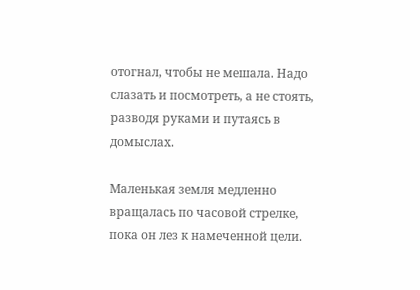отогнал, чтобы не мешала. Надо слазать и посмотреть, а не стоять, разводя руками и путаясь в домыслах.

Маленькая земля медленно вращалась по часовой стрелке, пока он лез к намеченной цели.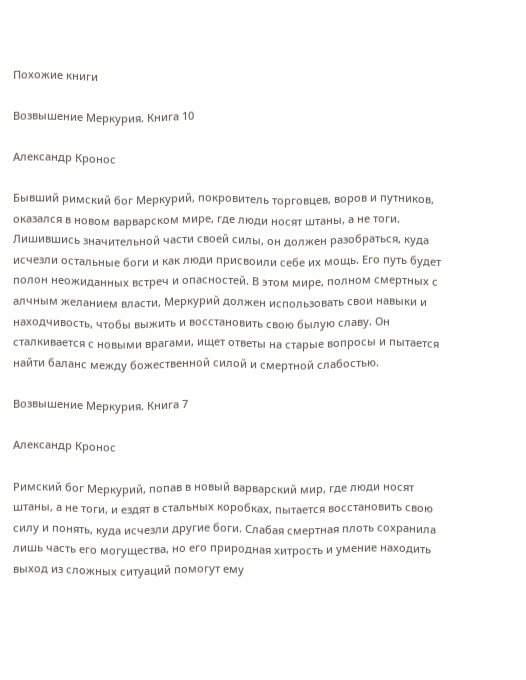Похожие книги

Возвышение Меркурия. Книга 10

Александр Кронос

Бывший римский бог Меркурий, покровитель торговцев, воров и путников, оказался в новом варварском мире, где люди носят штаны, а не тоги. Лишившись значительной части своей силы, он должен разобраться, куда исчезли остальные боги и как люди присвоили себе их мощь. Его путь будет полон неожиданных встреч и опасностей. В этом мире, полном смертных с алчным желанием власти, Меркурий должен использовать свои навыки и находчивость, чтобы выжить и восстановить свою былую славу. Он сталкивается с новыми врагами, ищет ответы на старые вопросы и пытается найти баланс между божественной силой и смертной слабостью.

Возвышение Меркурия. Книга 7

Александр Кронос

Римский бог Меркурий, попав в новый варварский мир, где люди носят штаны, а не тоги, и ездят в стальных коробках, пытается восстановить свою силу и понять, куда исчезли другие боги. Слабая смертная плоть сохранила лишь часть его могущества, но его природная хитрость и умение находить выход из сложных ситуаций помогут ему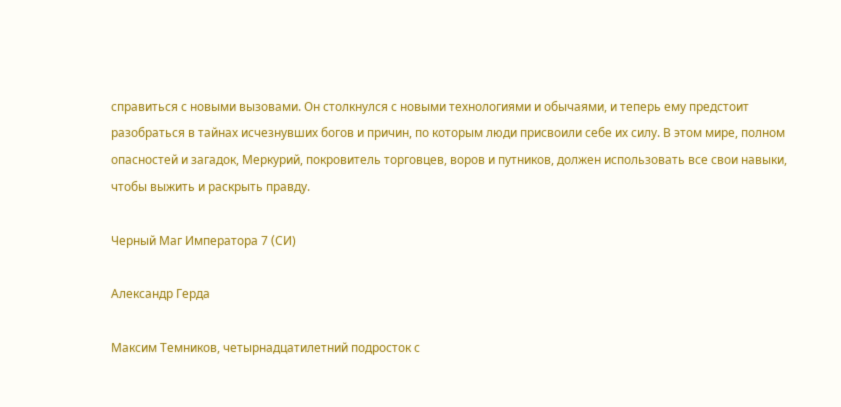справиться с новыми вызовами. Он столкнулся с новыми технологиями и обычаями, и теперь ему предстоит разобраться в тайнах исчезнувших богов и причин, по которым люди присвоили себе их силу. В этом мире, полном опасностей и загадок, Меркурий, покровитель торговцев, воров и путников, должен использовать все свои навыки, чтобы выжить и раскрыть правду.

Черный Маг Императора 7 (CИ)

Александр Герда

Максим Темников, четырнадцатилетний подросток с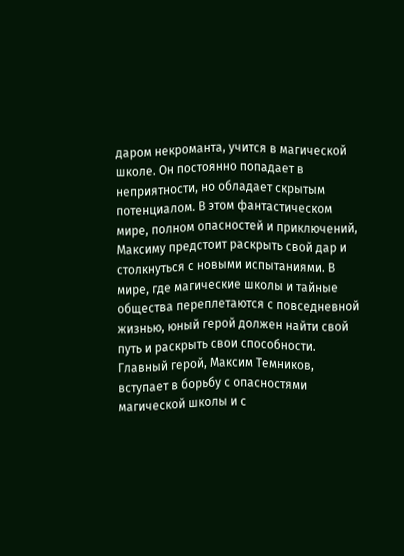даром некроманта, учится в магической школе. Он постоянно попадает в неприятности, но обладает скрытым потенциалом. В этом фантастическом мире, полном опасностей и приключений, Максиму предстоит раскрыть свой дар и столкнуться с новыми испытаниями. В мире, где магические школы и тайные общества переплетаются с повседневной жизнью, юный герой должен найти свой путь и раскрыть свои способности. Главный герой, Максим Темников, вступает в борьбу с опасностями магической школы и с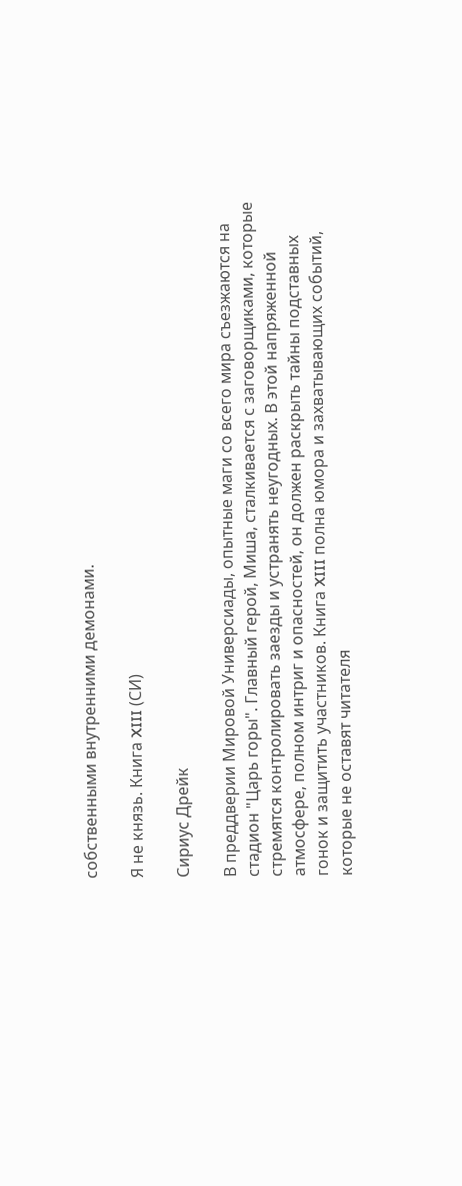собственными внутренними демонами.

Я не князь. Книга XIII (СИ)

Сириус Дрейк

В преддверии Мировой Универсиады, опытные маги со всего мира съезжаются на стадион "Царь горы". Главный герой, Миша, сталкивается с заговорщиками, которые стремятся контролировать заезды и устранять неугодных. В этой напряженной атмосфере, полном интриг и опасностей, он должен раскрыть тайны подставных гонок и защитить участников. Книга XIII полна юмора и захватывающих событий, которые не оставят читателя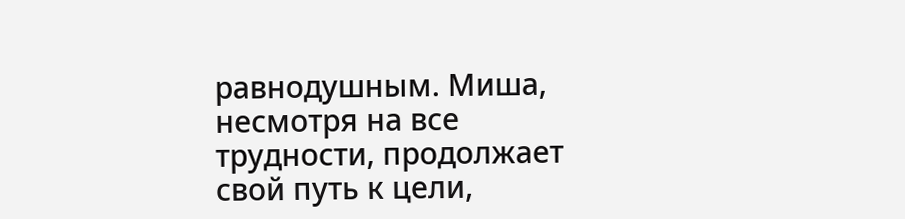равнодушным. Миша, несмотря на все трудности, продолжает свой путь к цели,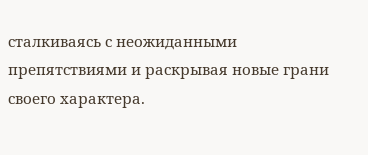сталкиваясь с неожиданными препятствиями и раскрывая новые грани своего характера.